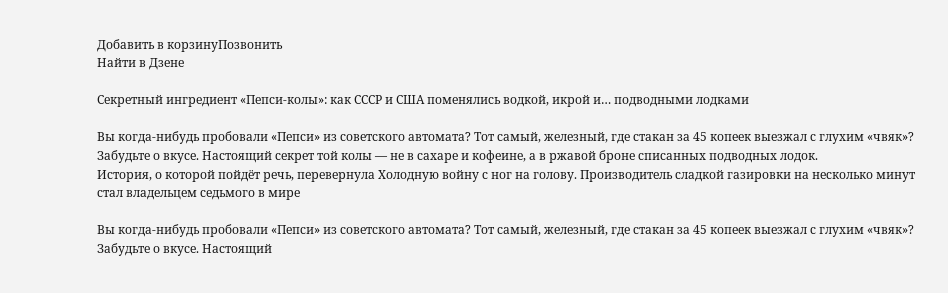Добавить в корзинуПозвонить
Найти в Дзене

Секретный ингредиент «Пепси-колы»: как СССР и США поменялись водкой, икрой и… подводными лодками

Вы когда-нибудь пробовали «Пепси» из советского автомата? Тот самый, железный, где стакан за 45 копеек выезжал с глухим «чвяк»? Забудьте о вкусе. Настоящий секрет той колы — не в сахаре и кофеине, а в ржавой броне списанных подводных лодок.
История, о которой пойдёт речь, перевернула Холодную войну с ног на голову. Производитель сладкой газировки на несколько минут стал владельцем седьмого в мире

Вы когда-нибудь пробовали «Пепси» из советского автомата? Тот самый, железный, где стакан за 45 копеек выезжал с глухим «чвяк»? Забудьте о вкусе. Настоящий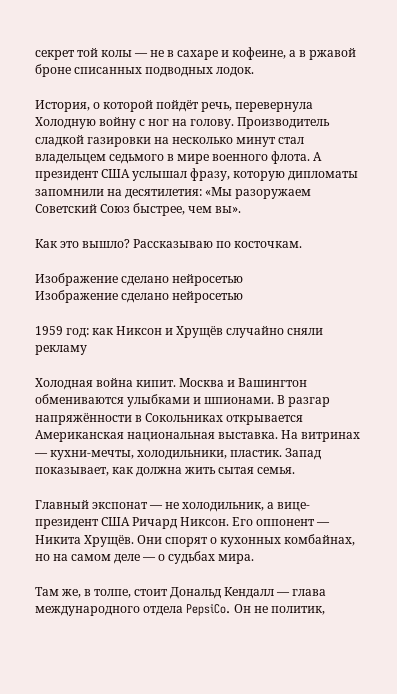секрет той колы — не в сахаре и кофеине, а в ржавой броне списанных подводных лодок.

История, о которой пойдёт речь, перевернула Холодную войну с ног на голову. Производитель сладкой газировки на несколько минут стал владельцем седьмого в мире военного флота. А президент США услышал фразу, которую дипломаты запомнили на десятилетия: «Мы разоружаем Советский Союз быстрее, чем вы».

Как это вышло? Рассказываю по косточкам.

Изображение сделано нейросетью
Изображение сделано нейросетью

1959 год: как Никсон и Хрущёв случайно сняли рекламу

Холодная война кипит. Москва и Вашингтон обмениваются улыбками и шпионами. В разгар напряжённости в Сокольниках открывается Американская национальная выставка. На витринах — кухни-мечты, холодильники, пластик. Запад показывает, как должна жить сытая семья.

Главный экспонат — не холодильник, а вице-президент США Ричард Никсон. Его оппонент — Никита Хрущёв. Они спорят о кухонных комбайнах, но на самом деле — о судьбах мира.

Там же, в толпе, стоит Дональд Кендалл — глава международного отдела PepsiCo. Он не политик,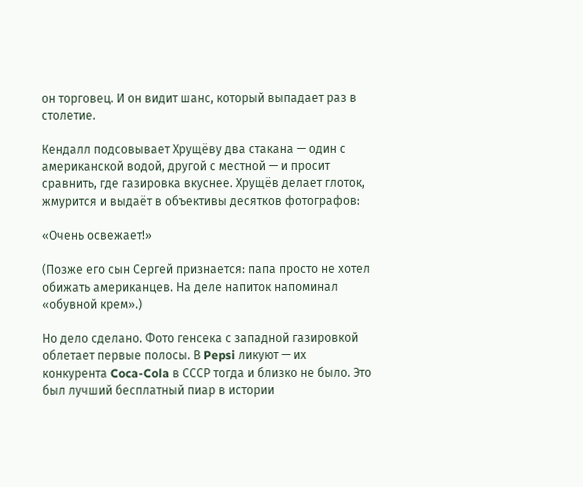он торговец. И он видит шанс, который выпадает раз в столетие.

Кендалл подсовывает Хрущёву два стакана — один с американской водой, другой с местной — и просит сравнить, где газировка вкуснее. Хрущёв делает глоток, жмурится и выдаёт в объективы десятков фотографов:

«Очень освежает!»

(Позже его сын Сергей признается: папа просто не хотел обижать американцев. На деле напиток напоминал «обувной крем».)

Но дело сделано. Фото генсека с западной газировкой облетает первые полосы. В Pepsi ликуют — их конкурента Coca-Cola в СССР тогда и близко не было. Это был лучший бесплатный пиар в истории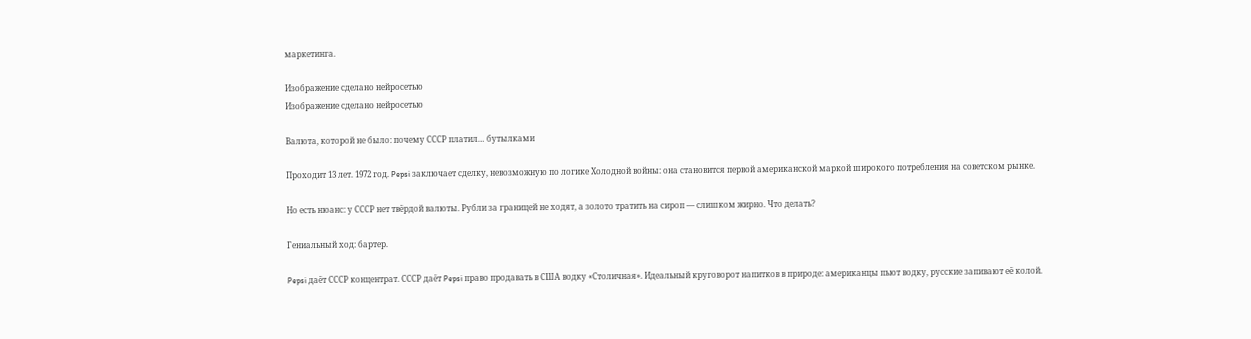маркетинга.

Изображение сделано нейросетью
Изображение сделано нейросетью

Валюта, которой не было: почему СССР платил… бутылками

Проходит 13 лет. 1972 год. Pepsi заключает сделку, невозможную по логике Холодной войны: она становится первой американской маркой широкого потребления на советском рынке.

Но есть нюанс: у СССР нет твёрдой валюты. Рубли за границей не ходят, а золото тратить на сироп — слишком жирно. Что делать?

Гениальный ход: бартер.

Pepsi даёт СССР концентрат. СССР даёт Pepsi право продавать в США водку «Столичная». Идеальный круговорот напитков в природе: американцы пьют водку, русские запивают её колой.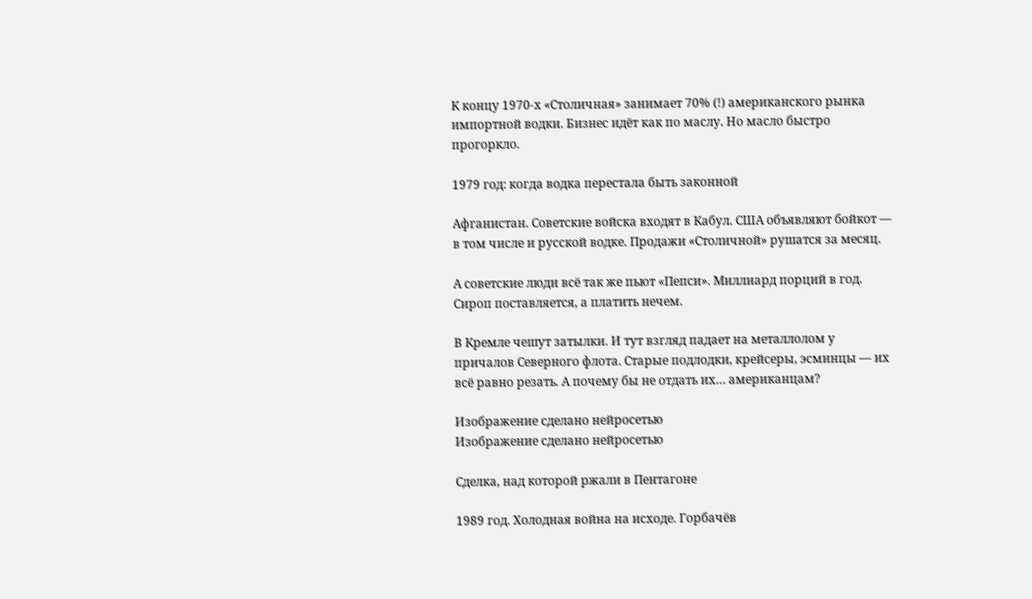К концу 1970-х «Столичная» занимает 70% (!) американского рынка импортной водки. Бизнес идёт как по маслу. Но масло быстро прогоркло.

1979 год: когда водка перестала быть законной

Афганистан. Советские войска входят в Кабул. США объявляют бойкот — в том числе и русской водке. Продажи «Столичной» рушатся за месяц.

А советские люди всё так же пьют «Пепси». Миллиард порций в год. Сироп поставляется, а платить нечем.

В Кремле чешут затылки. И тут взгляд падает на металлолом у причалов Северного флота. Старые подлодки, крейсеры, эсминцы — их всё равно резать. А почему бы не отдать их… американцам?

Изображение сделано нейросетью
Изображение сделано нейросетью

Сделка, над которой ржали в Пентагоне

1989 год. Холодная война на исходе. Горбачёв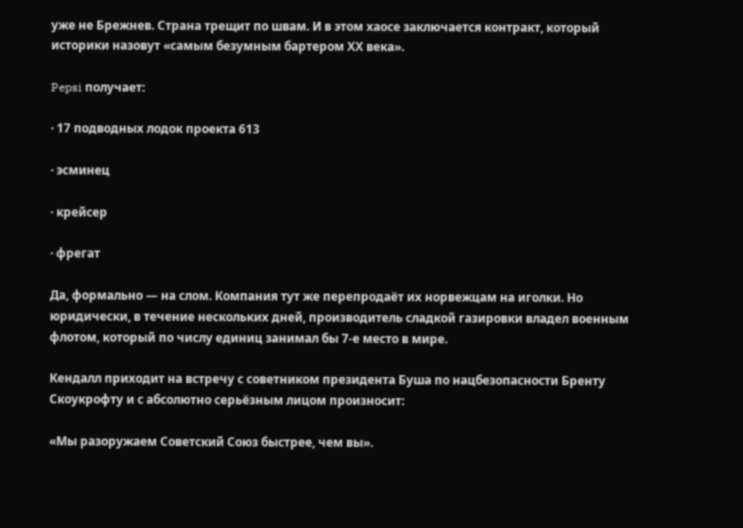уже не Брежнев. Страна трещит по швам. И в этом хаосе заключается контракт, который историки назовут «самым безумным бартером ХХ века».

Pepsi получает:

· 17 подводных лодок проекта 613

· эсминец

· крейсер

· фрегат

Да, формально — на слом. Компания тут же перепродаёт их норвежцам на иголки. Но юридически, в течение нескольких дней, производитель сладкой газировки владел военным флотом, который по числу единиц занимал бы 7-е место в мире.

Кендалл приходит на встречу с советником президента Буша по нацбезопасности Бренту Скоукрофту и с абсолютно серьёзным лицом произносит:

«Мы разоружаем Советский Союз быстрее, чем вы».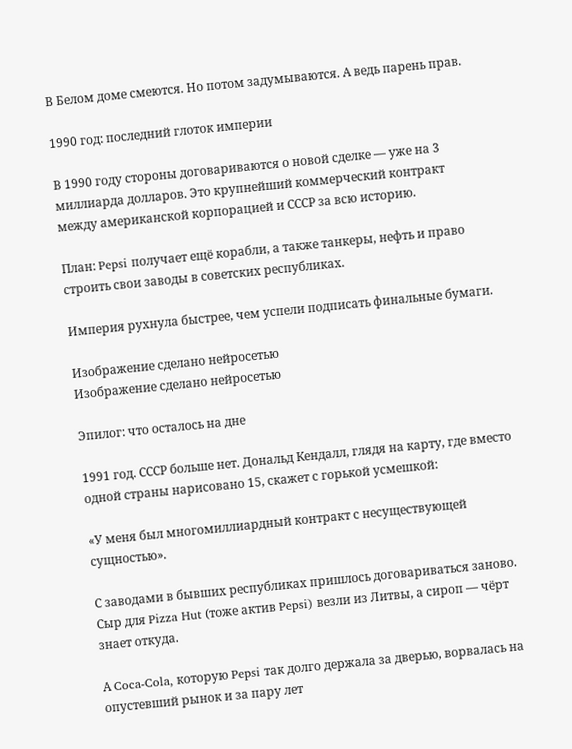В Белом доме смеются. Но потом задумываются. А ведь парень прав.

1990 год: последний глоток империи

В 1990 году стороны договариваются о новой сделке — уже на 3 миллиарда долларов. Это крупнейший коммерческий контракт между американской корпорацией и СССР за всю историю.

План: Pepsi получает ещё корабли, а также танкеры, нефть и право строить свои заводы в советских республиках.

Империя рухнула быстрее, чем успели подписать финальные бумаги.

Изображение сделано нейросетью
Изображение сделано нейросетью

Эпилог: что осталось на дне

1991 год. СССР больше нет. Дональд Кендалл, глядя на карту, где вместо одной страны нарисовано 15, скажет с горькой усмешкой:

«У меня был многомиллиардный контракт с несуществующей сущностью».

С заводами в бывших республиках пришлось договариваться заново. Сыр для Pizza Hut (тоже актив Pepsi) везли из Литвы, а сироп — чёрт знает откуда.

А Coca-Cola, которую Pepsi так долго держала за дверью, ворвалась на опустевший рынок и за пару лет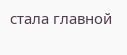стала главной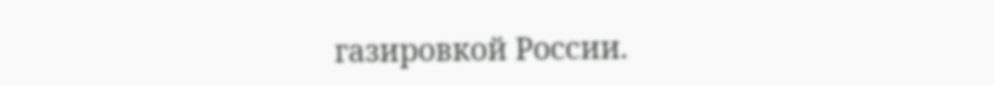газировкой России.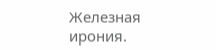Железная ирония.